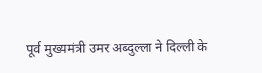पूर्व मुख्यमंत्री उमर अब्दुल्ला ने दिल्ली के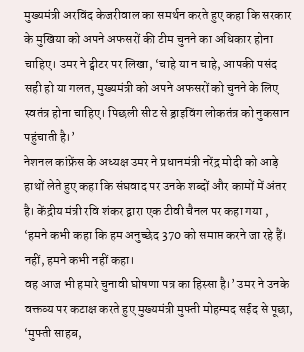मुख्यमंत्री अरविंद केजरीवाल का समर्थन करते हुए कहा कि सरकार के मुखिया को अपने अफसरों की टीम चुनने का अधिकार होना चाहिए। उमर ने ट्वीटर पर लिखा, ‘चाहे या न चाहे, आपकी पसंद सही हो या गलत, मुख्यमंत्री को अपने अफसरों को चुनने के लिए स्वतंत्र होना चाहिए। पिछली सीट से ड्राइविंग लोकतंत्र को नुकसान पहुंचाती है।’
नेशनल कांफ्रेंस के अध्यक्ष उमर ने प्रधानमंत्री नरेंद्र मोदी को आड़े हाथों लेते हुए कहा कि संघवाद पर उनके शब्दों और कामों में अंतर है। केंद्रीय मंत्री रवि शंकर द्वारा एक टीवी चैनल पर कहा गया , ‘हमने कभी कहा कि हम अनुच्छेद 370 को समाप्त करने जा रहे हैं। नहीं, हमने कभी नहीं कहा।
वह आज भी हमारे चुनावी घोषणा पत्र का हिस्सा है।’ उमर ने उनके वक्तव्य पर कटाक्ष करते हुए मुख्यमंत्री मुफ्ती मोहम्मद सईद से पूछा, ‘मुफ्ती साहब,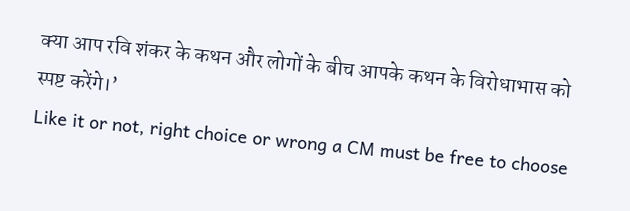क्या आप रवि शंकर के कथन और लोगों के बीच आपके कथन के विरोधाभास को स्पष्ट करेंगे।’
Like it or not, right choice or wrong a CM must be free to choose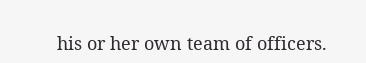his or her own team of officers.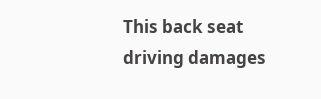This back seat driving damages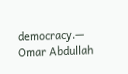democracy.— Omar Abdullah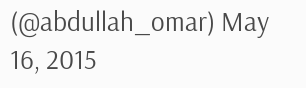(@abdullah_omar) May 16, 2015